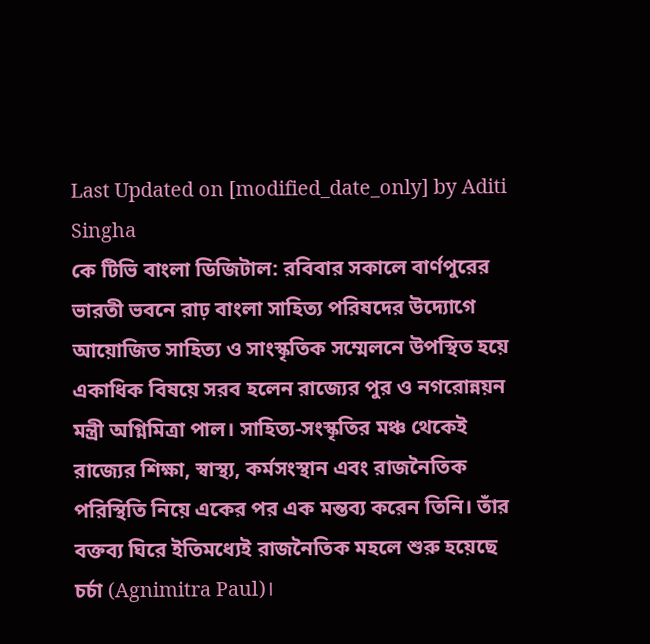Last Updated on [modified_date_only] by Aditi Singha
কে টিভি বাংলা ডিজিটাল: রবিবার সকালে বার্ণপুরের ভারতী ভবনে রাঢ় বাংলা সাহিত্য পরিষদের উদ্যোগে আয়োজিত সাহিত্য ও সাংস্কৃতিক সম্মেলনে উপস্থিত হয়ে একাধিক বিষয়ে সরব হলেন রাজ্যের পুর ও নগরোন্নয়ন মন্ত্রী অগ্নিমিত্রা পাল। সাহিত্য-সংস্কৃতির মঞ্চ থেকেই রাজ্যের শিক্ষা, স্বাস্থ্য, কর্মসংস্থান এবং রাজনৈতিক পরিস্থিতি নিয়ে একের পর এক মন্তব্য করেন তিনি। তাঁর বক্তব্য ঘিরে ইতিমধ্যেই রাজনৈতিক মহলে শুরু হয়েছে চর্চা (Agnimitra Paul)।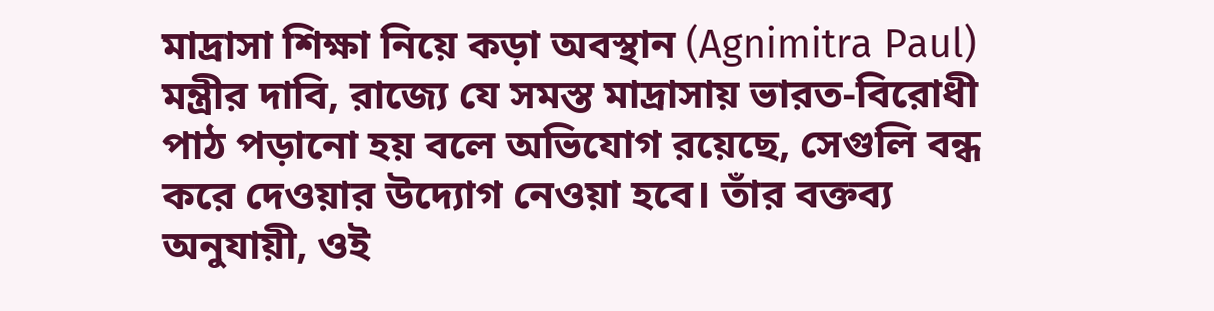মাদ্রাসা শিক্ষা নিয়ে কড়া অবস্থান (Agnimitra Paul)
মন্ত্রীর দাবি, রাজ্যে যে সমস্ত মাদ্রাসায় ভারত-বিরোধী পাঠ পড়ানো হয় বলে অভিযোগ রয়েছে, সেগুলি বন্ধ করে দেওয়ার উদ্যোগ নেওয়া হবে। তাঁর বক্তব্য অনুযায়ী, ওই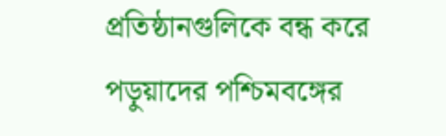প্রতিষ্ঠানগুলিকে বন্ধ করে পড়ুয়াদের পশ্চিমবঙ্গের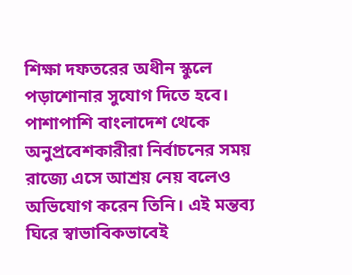শিক্ষা দফতরের অধীন স্কুলে পড়াশোনার সুযোগ দিতে হবে। পাশাপাশি বাংলাদেশ থেকে অনুপ্রবেশকারীরা নির্বাচনের সময় রাজ্যে এসে আশ্রয় নেয় বলেও অভিযোগ করেন তিনি। এই মন্তব্য ঘিরে স্বাভাবিকভাবেই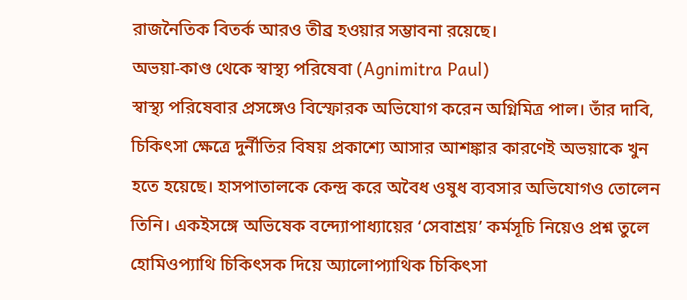রাজনৈতিক বিতর্ক আরও তীব্র হওয়ার সম্ভাবনা রয়েছে।
অভয়া-কাণ্ড থেকে স্বাস্থ্য পরিষেবা (Agnimitra Paul)
স্বাস্থ্য পরিষেবার প্রসঙ্গেও বিস্ফোরক অভিযোগ করেন অগ্নিমিত্র পাল। তাঁর দাবি, চিকিৎসা ক্ষেত্রে দুর্নীতির বিষয় প্রকাশ্যে আসার আশঙ্কার কারণেই অভয়াকে খুন হতে হয়েছে। হাসপাতালকে কেন্দ্র করে অবৈধ ওষুধ ব্যবসার অভিযোগও তোলেন তিনি। একইসঙ্গে অভিষেক বন্দ্যোপাধ্যায়ের ‘সেবাশ্রয়’ কর্মসূচি নিয়েও প্রশ্ন তুলে হোমিওপ্যাথি চিকিৎসক দিয়ে অ্যালোপ্যাথিক চিকিৎসা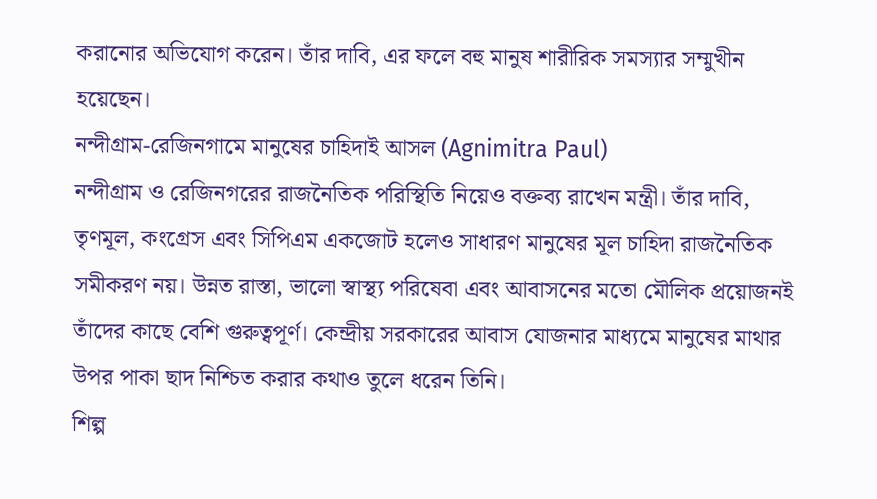করানোর অভিযোগ করেন। তাঁর দাবি, এর ফলে বহু মানুষ শারীরিক সমস্যার সম্মুখীন হয়েছেন।
নন্দীগ্রাম-রেজিনগামে মানুষের চাহিদাই আসল (Agnimitra Paul)
নন্দীগ্রাম ও রেজিনগরের রাজনৈতিক পরিস্থিতি নিয়েও বক্তব্য রাখেন মন্ত্রী। তাঁর দাবি, তৃণমূল, কংগ্রেস এবং সিপিএম একজোট হলেও সাধারণ মানুষের মূল চাহিদা রাজনৈতিক সমীকরণ নয়। উন্নত রাস্তা, ভালো স্বাস্থ্য পরিষেবা এবং আবাসনের মতো মৌলিক প্রয়োজনই তাঁদের কাছে বেশি গুরুত্বপূর্ণ। কেন্দ্রীয় সরকারের আবাস যোজনার মাধ্যমে মানুষের মাথার উপর পাকা ছাদ নিশ্চিত করার কথাও তুলে ধরেন তিনি।
শিল্প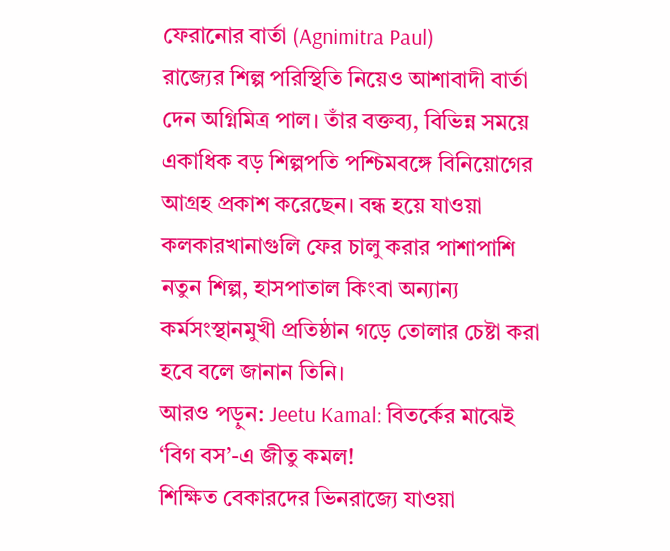ফেরানোর বার্তা (Agnimitra Paul)
রাজ্যের শিল্প পরিস্থিতি নিয়েও আশাবাদী বার্তা দেন অগ্নিমিত্র পাল। তাঁর বক্তব্য, বিভিন্ন সময়ে একাধিক বড় শিল্পপতি পশ্চিমবঙ্গে বিনিয়োগের আগ্রহ প্রকাশ করেছেন। বন্ধ হয়ে যাওয়া কলকারখানাগুলি ফের চালু করার পাশাপাশি নতুন শিল্প, হাসপাতাল কিংবা অন্যান্য কর্মসংস্থানমুখী প্রতিষ্ঠান গড়ে তোলার চেষ্টা করা হবে বলে জানান তিনি।
আরও পড়ুন: Jeetu Kamal: বিতর্কের মাঝেই ‘বিগ বস’-এ জীতু কমল!
শিক্ষিত বেকারদের ভিনরাজ্যে যাওয়া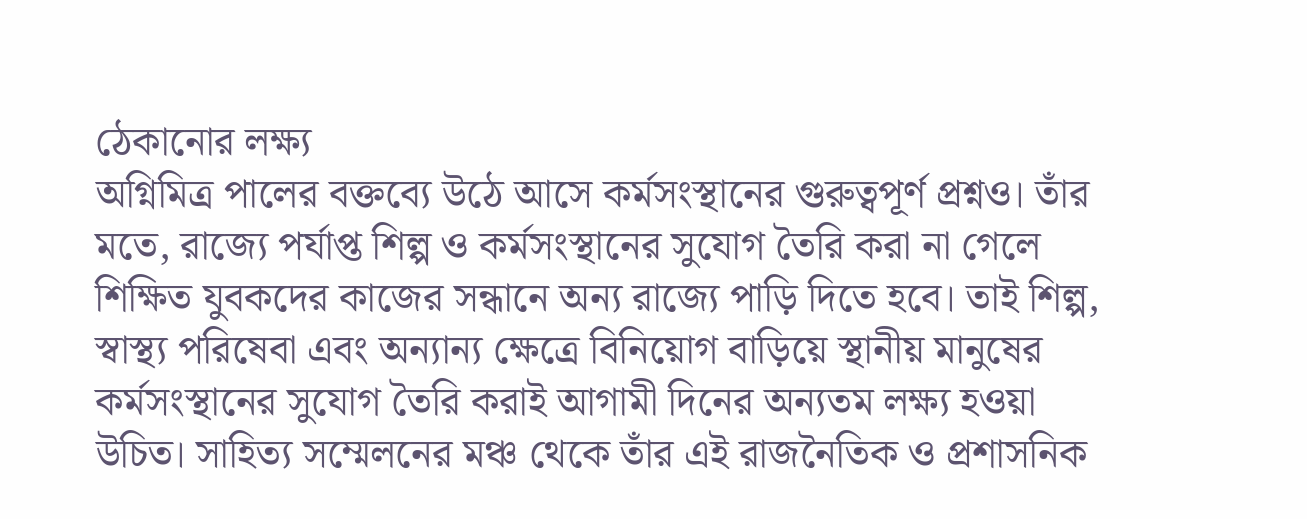ঠেকানোর লক্ষ্য
অগ্নিমিত্র পালের বক্তব্যে উঠে আসে কর্মসংস্থানের গুরুত্বপূর্ণ প্রশ্নও। তাঁর মতে, রাজ্যে পর্যাপ্ত শিল্প ও কর্মসংস্থানের সুযোগ তৈরি করা না গেলে শিক্ষিত যুবকদের কাজের সন্ধানে অন্য রাজ্যে পাড়ি দিতে হবে। তাই শিল্প, স্বাস্থ্য পরিষেবা এবং অন্যান্য ক্ষেত্রে বিনিয়োগ বাড়িয়ে স্থানীয় মানুষের কর্মসংস্থানের সুযোগ তৈরি করাই আগামী দিনের অন্যতম লক্ষ্য হওয়া উচিত। সাহিত্য সম্মেলনের মঞ্চ থেকে তাঁর এই রাজনৈতিক ও প্রশাসনিক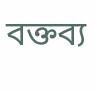বক্তব্য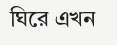ঘিরে এখন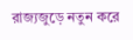রাজ্যজুড়ে নতুন করে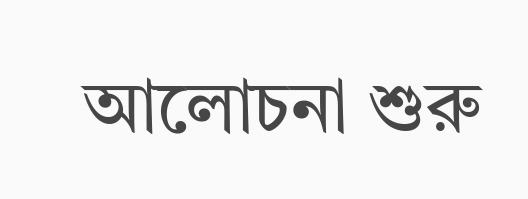আলোচনা শুরু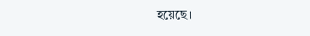হয়েছে।